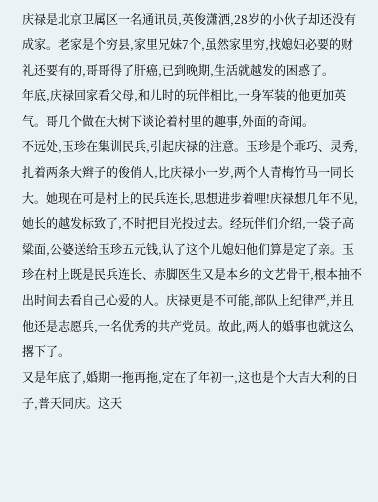庆禄是北京卫属区一名通讯员,英俊潇洒,28岁的小伙子却还没有成家。老家是个穷县,家里兄妹7个,虽然家里穷,找媳妇必要的财礼还要有的,哥哥得了肝癌,已到晚期,生活就越发的困惑了。
年底,庆禄回家看父母,和儿时的玩伴相比,一身军装的他更加英气。哥几个做在大树下谈论着村里的趣事,外面的奇闻。
不远处,玉珍在集训民兵,引起庆禄的注意。玉珍是个乖巧、灵秀,扎着两条大辫子的俊俏人,比庆禄小一岁,两个人青梅竹马一同长大。她现在可是村上的民兵连长,思想进步着哩!庆禄想几年不见,她长的越发标致了,不时把目光投过去。经玩伴们介绍,一袋子高粱面,公婆送给玉珍五元钱,认了这个儿媳妇他们算是定了亲。玉珍在村上既是民兵连长、赤脚医生又是本乡的文艺骨干,根本抽不出时间去看自己心爱的人。庆禄更是不可能,部队上纪律严,并且他还是志愿兵,一名优秀的共产党员。故此,两人的婚事也就这么撂下了。
又是年底了,婚期一拖再拖,定在了年初一,这也是个大吉大利的日子,普天同庆。这天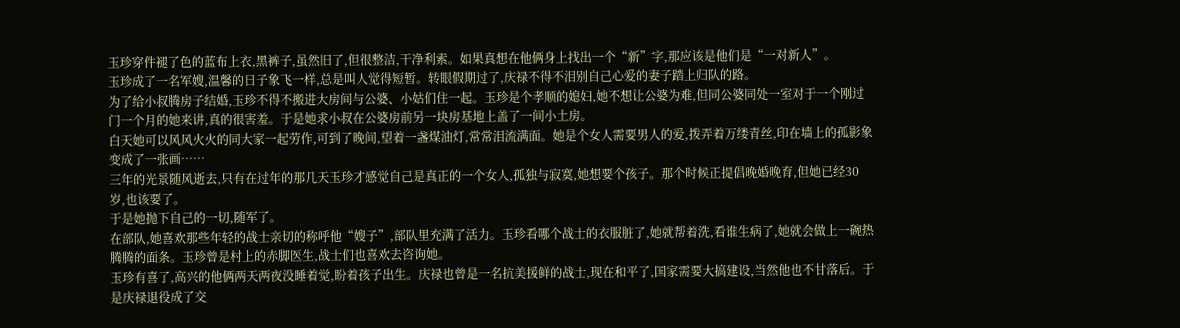玉珍穿件褪了色的蓝布上衣,黑裤子,虽然旧了,但很整洁,干净利索。如果真想在他俩身上找出一个“新”字,那应该是他们是“一对新人”。
玉珍成了一名军嫂,温馨的日子象飞一样,总是叫人觉得短暂。转眼假期过了,庆禄不得不泪别自己心爱的妻子踏上归队的路。
为了给小叔腾房子结婚,玉珍不得不搬进大房间与公婆、小姑们住一起。玉珍是个孝顺的媳妇,她不想让公婆为难,但同公婆同处一室对于一个刚过门一个月的她来讲,真的很害羞。于是她求小叔在公婆房前另一块房基地上盖了一间小土房。
白天她可以风风火火的同大家一起劳作,可到了晚间,望着一盏煤油灯,常常泪流满面。她是个女人需要男人的爱,拨弄着万缕青丝,印在墙上的孤影象变成了一张画……
三年的光景随风逝去,只有在过年的那几天玉珍才感觉自己是真正的一个女人,孤独与寂寞,她想要个孩子。那个时候正提倡晚婚晚育,但她已经30岁,也该要了。
于是她抛下自己的一切,随军了。
在部队,她喜欢那些年轻的战士亲切的称呼他“嫂子”,部队里充满了活力。玉珍看哪个战士的衣服脏了,她就帮着洗,看谁生病了,她就会做上一碗热腾腾的面条。玉珍曾是村上的赤脚医生,战士们也喜欢去咨询她。
玉珍有喜了,高兴的他俩两天两夜没睡着觉,盼着孩子出生。庆禄也曾是一名抗美援鲜的战士,现在和平了,国家需要大搞建设,当然他也不甘落后。于是庆禄退役成了交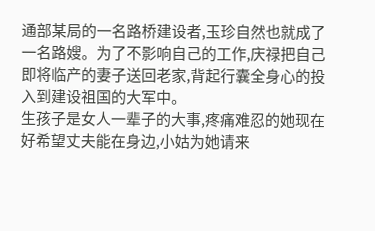通部某局的一名路桥建设者,玉珍自然也就成了一名路嫂。为了不影响自己的工作,庆禄把自己即将临产的妻子送回老家,背起行囊全身心的投入到建设祖国的大军中。
生孩子是女人一辈子的大事,疼痛难忍的她现在好希望丈夫能在身边,小姑为她请来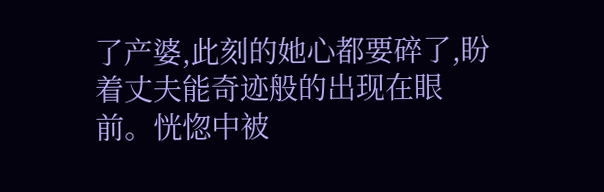了产婆,此刻的她心都要碎了,盼着丈夫能奇迹般的出现在眼前。恍惚中被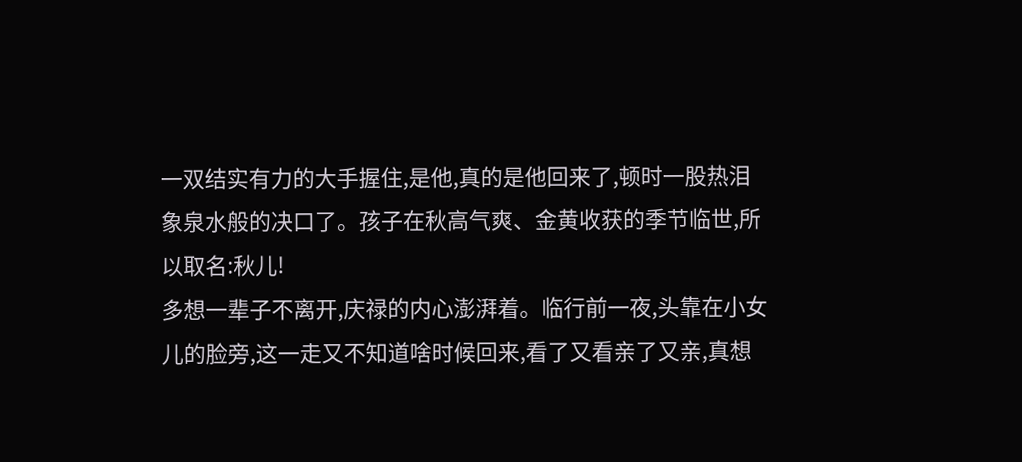一双结实有力的大手握住,是他,真的是他回来了,顿时一股热泪象泉水般的决口了。孩子在秋高气爽、金黄收获的季节临世,所以取名:秋儿!
多想一辈子不离开,庆禄的内心澎湃着。临行前一夜,头靠在小女儿的脸旁,这一走又不知道啥时候回来,看了又看亲了又亲,真想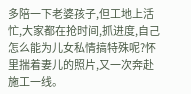多陪一下老婆孩子,但工地上活忙,大家都在抢时间,抓进度,自己怎么能为儿女私情搞特殊呢?怀里揣着妻儿的照片,又一次奔赴施工一线。